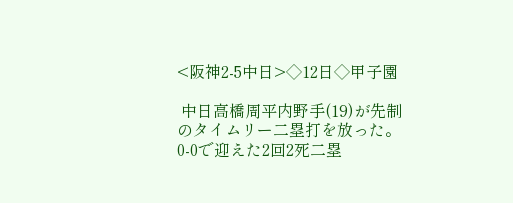<阪神2-5中日>◇12日◇甲子園

 中日高橋周平内野手(19)が先制のタイムリー二塁打を放った。0-0で迎えた2回2死二塁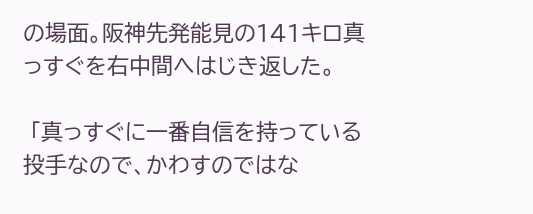の場面。阪神先発能見の141キロ真っすぐを右中間へはじき返した。

 「真っすぐに一番自信を持っている投手なので、かわすのではな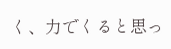く、力でくると思っ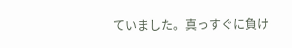ていました。真っすぐに負け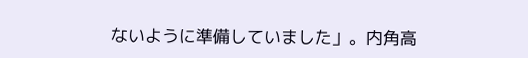ないように準備していました」。内角高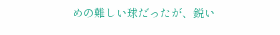めの難しい球だったが、鋭い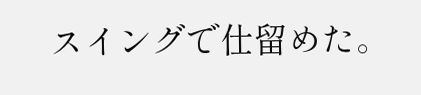スイングで仕留めた。